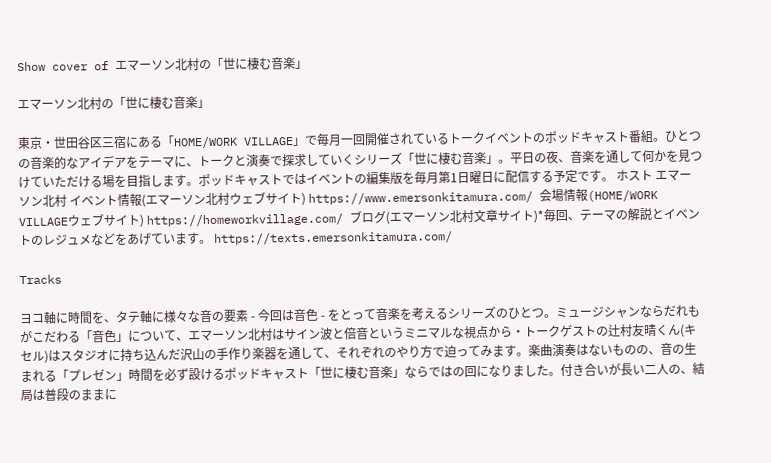Show cover of エマーソン北村の「世に棲む音楽」

エマーソン北村の「世に棲む音楽」

東京・世田谷区三宿にある「HOME/WORK VILLAGE」で毎月一回開催されているトークイベントのポッドキャスト番組。ひとつの音楽的なアイデアをテーマに、トークと演奏で探求していくシリーズ「世に棲む音楽」。平日の夜、音楽を通して何かを見つけていただける場を目指します。ポッドキャストではイベントの編集版を毎月第1日曜日に配信する予定です。 ホスト エマーソン北村 イベント情報(エマーソン北村ウェブサイト) https://www.emersonkitamura.com/ 会場情報(HOME/WORK VILLAGEウェブサイト) https://homeworkvillage.com/ ブログ(エマーソン北村文章サイト)*毎回、テーマの解説とイベントのレジュメなどをあげています。 https://texts.emersonkitamura.com/

Tracks

ヨコ軸に時間を、タテ軸に様々な音の要素 - 今回は音色 - をとって音楽を考えるシリーズのひとつ。ミュージシャンならだれもがこだわる「音色」について、エマーソン北村はサイン波と倍音というミニマルな視点から・トークゲストの辻村友晴くん(キセル)はスタジオに持ち込んだ沢山の手作り楽器を通して、それぞれのやり方で迫ってみます。楽曲演奏はないものの、音の生まれる「プレゼン」時間を必ず設けるポッドキャスト「世に棲む音楽」ならではの回になりました。付き合いが長い二人の、結局は普段のままに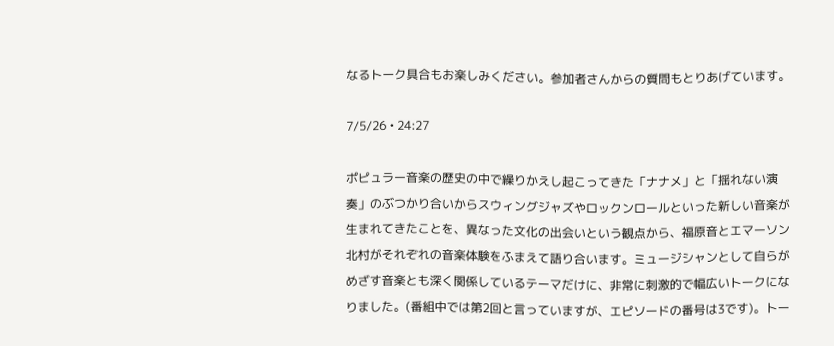なるトーク具合もお楽しみください。参加者さんからの質問もとりあげています。

7/5/26 • 24:27

ポピュラー音楽の歴史の中で繰りかえし起こってきた「ナナメ」と「揺れない演奏」のぶつかり合いからスウィングジャズやロックンロールといった新しい音楽が生まれてきたことを、異なった文化の出会いという観点から、福原音とエマーソン北村がそれぞれの音楽体験をふまえて語り合います。ミュージシャンとして自らがめざす音楽とも深く関係しているテーマだけに、非常に刺激的で幅広いトークになりました。(番組中では第2回と言っていますが、エピソードの番号は3です)。トー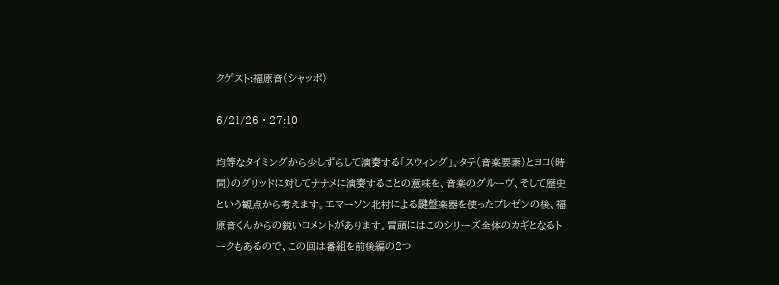クゲスト:福原音(シャッポ)

6/21/26 • 27:10

均等なタイミングから少しずらして演奏する「スウィング」。タテ(音楽要素)とヨコ(時間)のグリッドに対してナナメに演奏することの意味を、音楽のグルーヴ、そして歴史という観点から考えます。エマーソン北村による鍵盤楽器を使ったプレゼンの後、福原音くんからの鋭いコメントがあります。冒頭にはこのシリーズ全体のカギとなるトークもあるので、この回は番組を前後編の2つ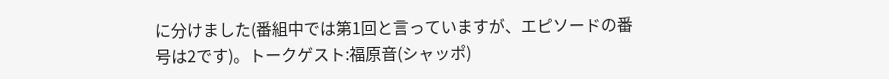に分けました(番組中では第1回と言っていますが、エピソードの番号は2です)。トークゲスト:福原音(シャッポ)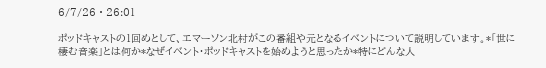6/7/26 • 26:01

ポッドキャストの1回めとして、エマーソン北村がこの番組や元となるイベントについて説明しています。*「世に棲む音楽」とは何か*なぜイベント・ポッドキャストを始めようと思ったか*特にどんな人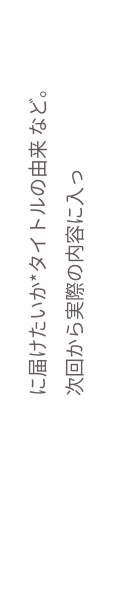に届けたいか*タイトルの由来 など。次回から実際の内容に入っ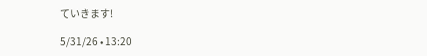ていきます!

5/31/26 • 13:20